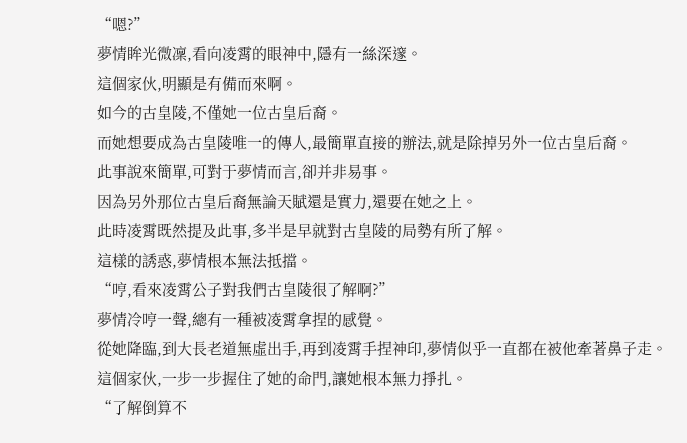“嗯?”
夢情眸光微凜,看向凌霄的眼神中,隱有一絲深邃。
這個家伙,明顯是有備而來啊。
如今的古皇陵,不僅她一位古皇后裔。
而她想要成為古皇陵唯一的傳人,最簡單直接的辦法,就是除掉另外一位古皇后裔。
此事說來簡單,可對于夢情而言,卻并非易事。
因為另外那位古皇后裔無論天賦還是實力,還要在她之上。
此時凌霄既然提及此事,多半是早就對古皇陵的局勢有所了解。
這樣的誘惑,夢情根本無法抵擋。
“哼,看來凌霄公子對我們古皇陵很了解啊?”
夢情冷哼一聲,總有一種被凌霄拿捏的感覺。
從她降臨,到大長老道無虛出手,再到凌霄手捏神印,夢情似乎一直都在被他牽著鼻子走。
這個家伙,一步一步握住了她的命門,讓她根本無力掙扎。
“了解倒算不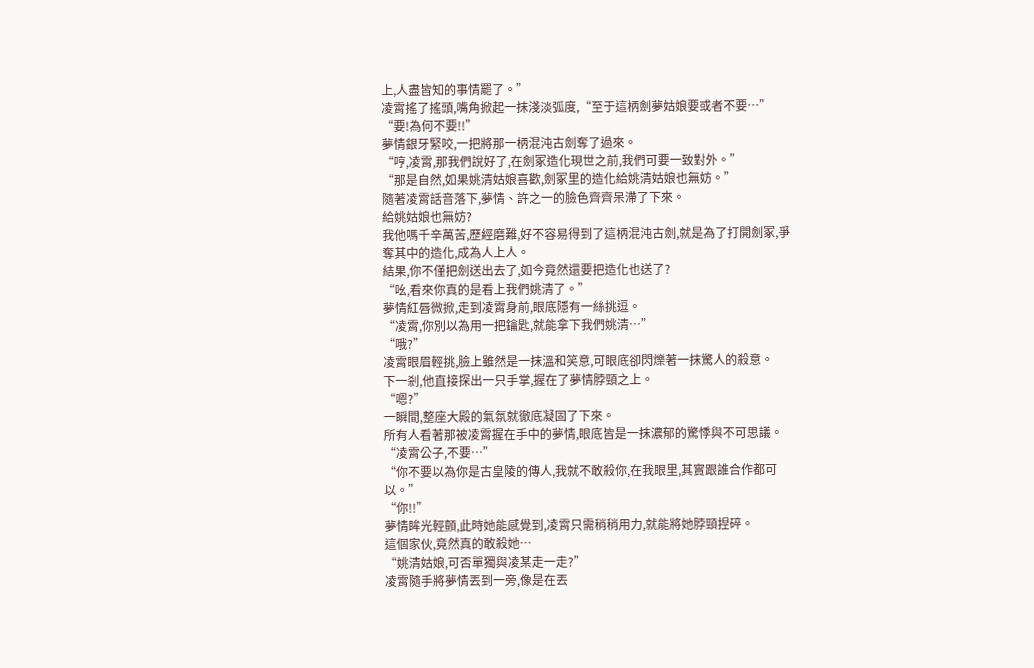上,人盡皆知的事情罷了。”
凌霄搖了搖頭,嘴角掀起一抹淺淡弧度,“至于這柄劍夢姑娘要或者不要…”
“要!為何不要!!”
夢情銀牙緊咬,一把將那一柄混沌古劍奪了過來。
“哼,凌霄,那我們說好了,在劍冢造化現世之前,我們可要一致對外。”
“那是自然,如果姚清姑娘喜歡,劍冢里的造化給姚清姑娘也無妨。”
隨著凌霄話音落下,夢情、許之一的臉色齊齊呆滯了下來。
給姚姑娘也無妨?
我他嗎千辛萬苦,歷經磨難,好不容易得到了這柄混沌古劍,就是為了打開劍冢,爭奪其中的造化,成為人上人。
結果,你不僅把劍送出去了,如今竟然還要把造化也送了?
“吆,看來你真的是看上我們姚清了。”
夢情紅唇微掀,走到凌霄身前,眼底隱有一絲挑逗。
“凌霄,你別以為用一把鑰匙,就能拿下我們姚清…”
“哦?”
凌霄眼眉輕挑,臉上雖然是一抹溫和笑意,可眼底卻閃爍著一抹驚人的殺意。
下一剎,他直接探出一只手掌,握在了夢情脖頸之上。
“嗯?”
一瞬間,整座大殿的氣氛就徹底凝固了下來。
所有人看著那被凌霄握在手中的夢情,眼底皆是一抹濃郁的驚悸與不可思議。
“凌霄公子,不要…”
“你不要以為你是古皇陵的傳人,我就不敢殺你,在我眼里,其實跟誰合作都可以。”
“你!!”
夢情眸光輕顫,此時她能感覺到,凌霄只需稍稍用力,就能將她脖頸捏碎。
這個家伙,竟然真的敢殺她…
“姚清姑娘,可否單獨與凌某走一走?”
凌霄隨手將夢情丟到一旁,像是在丟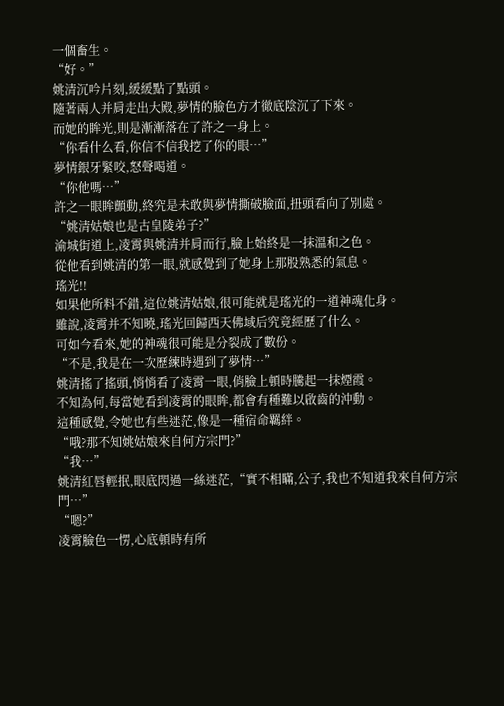一個畜生。
“好。”
姚清沉吟片刻,緩緩點了點頭。
隨著兩人并肩走出大殿,夢情的臉色方才徹底陰沉了下來。
而她的眸光,則是漸漸落在了許之一身上。
“你看什么看,你信不信我挖了你的眼…”
夢情銀牙緊咬,怒聲喝道。
“你他嗎…”
許之一眼眸顫動,終究是未敢與夢情撕破臉面,扭頭看向了別處。
“姚清姑娘也是古皇陵弟子?”
渝城街道上,凌霄與姚清并肩而行,臉上始終是一抹溫和之色。
從他看到姚清的第一眼,就感覺到了她身上那股熟悉的氣息。
瑤光!!
如果他所料不錯,這位姚清姑娘,很可能就是瑤光的一道神魂化身。
雖說,凌霄并不知曉,瑤光回歸西天佛域后究竟經歷了什么。
可如今看來,她的神魂很可能是分裂成了數份。
“不是,我是在一次歷練時遇到了夢情…”
姚清搖了搖頭,悄悄看了凌霄一眼,俏臉上頓時騰起一抹煙霞。
不知為何,每當她看到凌霄的眼眸,都會有種難以啟齒的沖動。
這種感覺,令她也有些迷茫,像是一種宿命羈絆。
“哦?那不知姚姑娘來自何方宗門?”
“我…”
姚清紅唇輕抿,眼底閃過一絲迷茫,“實不相瞞,公子,我也不知道我來自何方宗門…”
“嗯?”
凌霄臉色一愣,心底頓時有所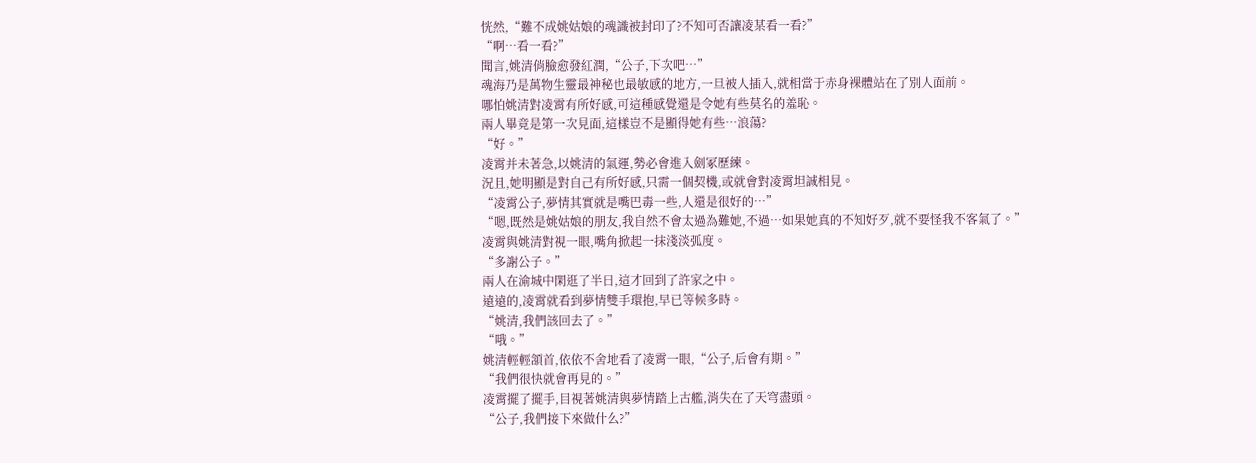恍然,“難不成姚姑娘的魂識被封印了?不知可否讓凌某看一看?”
“啊…看一看?”
聞言,姚清俏臉愈發紅潤,“公子,下次吧…”
魂海乃是萬物生靈最神秘也最敏感的地方,一旦被人插入,就相當于赤身裸體站在了別人面前。
哪怕姚清對凌霄有所好感,可這種感覺還是令她有些莫名的羞恥。
兩人畢竟是第一次見面,這樣豈不是顯得她有些…浪蕩?
“好。”
凌霄并未著急,以姚清的氣運,勢必會進入劍冢歷練。
況且,她明顯是對自己有所好感,只需一個契機,或就會對凌霄坦誠相見。
“凌霄公子,夢情其實就是嘴巴毒一些,人還是很好的…”
“嗯,既然是姚姑娘的朋友,我自然不會太過為難她,不過…如果她真的不知好歹,就不要怪我不客氣了。”
凌霄與姚清對視一眼,嘴角掀起一抹淺淡弧度。
“多謝公子。”
兩人在渝城中閑逛了半日,這才回到了許家之中。
遠遠的,凌霄就看到夢情雙手環抱,早已等候多時。
“姚清,我們該回去了。”
“哦。”
姚清輕輕頷首,依依不舍地看了凌霄一眼,“公子,后會有期。”
“我們很快就會再見的。”
凌霄擺了擺手,目視著姚清與夢情踏上古艦,消失在了天穹盡頭。
“公子,我們接下來做什么?”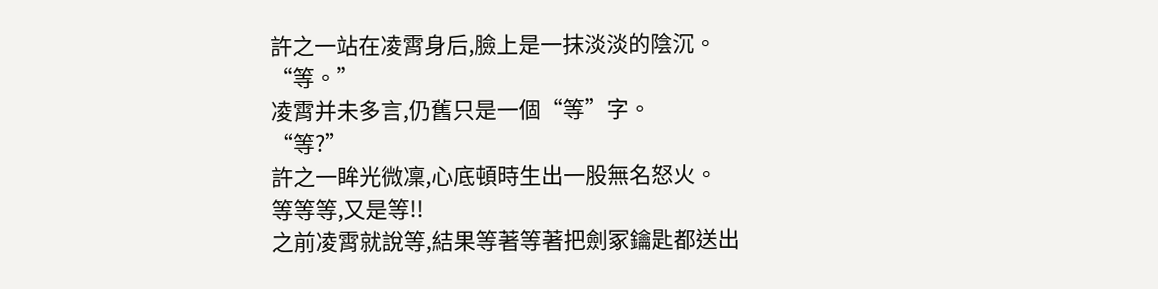許之一站在凌霄身后,臉上是一抹淡淡的陰沉。
“等。”
凌霄并未多言,仍舊只是一個“等”字。
“等?”
許之一眸光微凜,心底頓時生出一股無名怒火。
等等等,又是等!!
之前凌霄就說等,結果等著等著把劍冢鑰匙都送出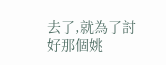去了,就為了討好那個姚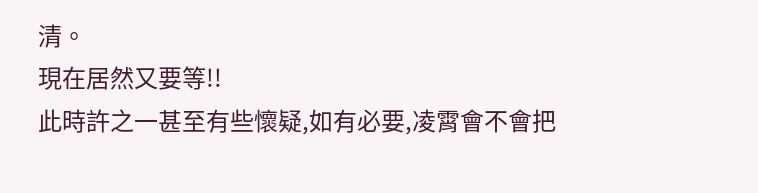清。
現在居然又要等!!
此時許之一甚至有些懷疑,如有必要,凌霄會不會把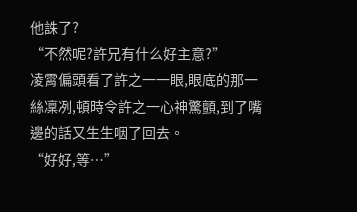他誅了?
“不然呢?許兄有什么好主意?”
凌霄偏頭看了許之一一眼,眼底的那一絲凜冽,頓時令許之一心神驚顫,到了嘴邊的話又生生咽了回去。
“好好,等…”